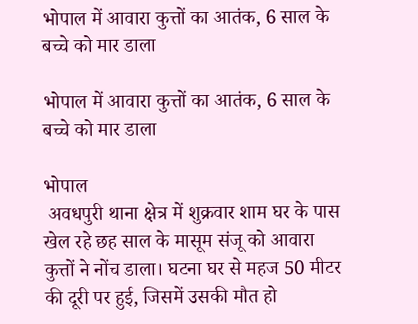भोपाल में आवारा कुत्तों का आतंक, 6 साल के बच्चे को मार डाला

भोपाल में आवारा कुत्तों का आतंक, 6 साल के बच्चे को मार डाला

भोपाल
 अवधपुरी थाना क्षेत्र में शुक्रवार शाम घर के पास खेल रहे छह साल के मासूम संजू को आवारा कुत्तों ने नोंच डाला। घटना घर से महज 50 मीटर की दूरी पर हुई, जिसमें उसकी मौत हो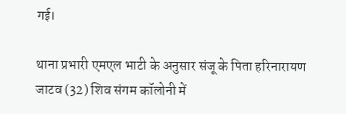गई।

थाना प्रभारी एमएल भाटी के अनुसार संजू के पिता हरिनारायण जाटव (32) शिव संगम कॉलोनी में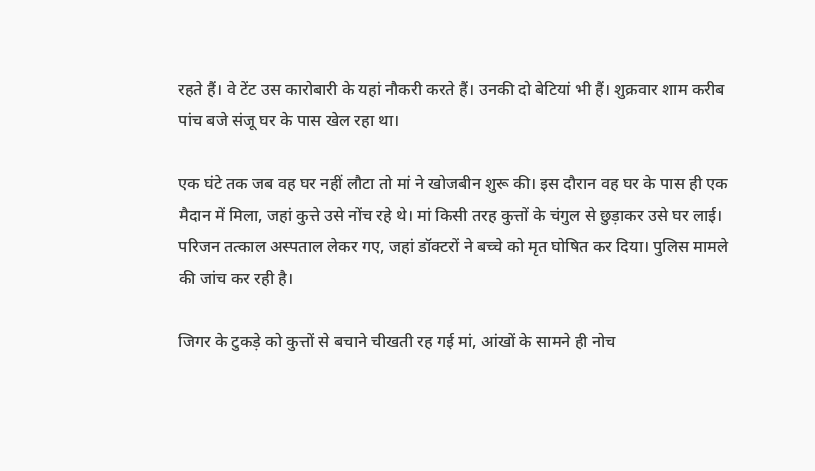रहते हैं। वे टेंट उस कारोबारी के यहां नौकरी करते हैं। उनकी दो बेटियां भी हैं। शुक्रवार शाम करीब पांच बजे संजू घर के पास खेल रहा था।

एक घंटे तक जब वह घर नहीं लौटा तो मां ने खोजबीन शुरू की। इस दौरान वह घर के पास ही एक मैदान में मिला, जहां कुत्ते उसे नोंच रहे थे। मां किसी तरह कुत्तों के चंगुल से छुड़ाकर उसे घर लाई। परिजन तत्काल अस्पताल लेकर गए, जहां डॉक्टरों ने बच्चे को मृत घोषित कर दिया। पुलिस मामले की जांच कर रही है।

जिगर के टुकड़े को कुत्तों से बचाने चीखती रह गई मां, आंखों के सामने ही नोच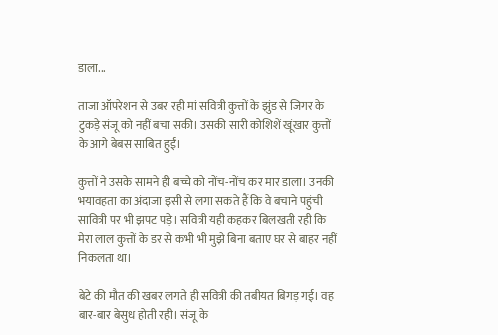डाला...

ताजा ऑपरेशन से उबर रही मां सवित्री कुत्तों के झुंड से जिगर के टुकड़े संजू को नहीं बचा सकी। उसकी सारी कोशिशें खूंखार कुत्तों के आगे बेबस साबित हुईं।

कुत्तों ने उसके सामने ही बच्चे को नोंच-नोंच कर मार डाला। उनकी भयावहता का अंदाजा इसी से लगा सकते हैं कि वे बचाने पहुंची सावित्री पर भी झपट पड़े। सवित्री यही कहकर बिलखती रही कि मेरा लाल कुत्तों के डर से कभी भी मुझे बिना बताए घर से बाहर नहीं निकलता था।

बेटे की मौत की खबर लगते ही सवित्री की तबीयत बिगड़ गई। वह बार-बार बेसुध होती रही। संजू के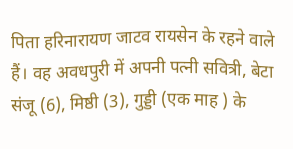पिता हरिनारायण जाटव रायसेन के रहने वाले हैं। वह अवधपुरी में अपनी पत्नी सवित्री, बेटा संजू (6), मिष्ठी (3), गुड्डी (एक माह ) के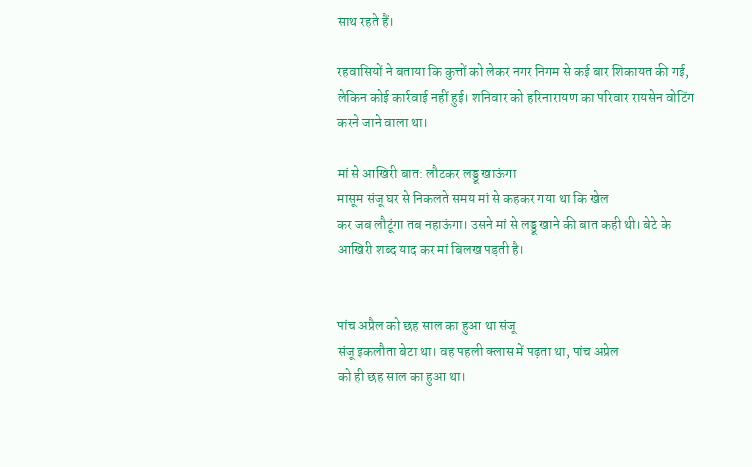साथ रहते हैं।

रहवासियों ने बताया कि कुत्तों को लेकर नगर निगम से कई बार शिकायत की गई, लेकिन कोई कार्रवाई नहीं हुई। शनिवार को हरिनारायण का परिवार रायसेन वोटिंग करने जाने वाला था।

मां से आखिरी बात: लौटकर लड्डू खाऊंगा
मासूम संजू घर से निकलते समय मां से कहकर गया था कि खेल
कर जब लौटूंगा तब नहाऊंगा। उसने मां से लड्डू खाने की बात कही थी। बेटे के आखिरी शब्द याद कर मां बिलख पड़ती है।


पांच अप्रैल को छह साल का हुआ था संजू
संजू इकलौता बेटा था। वह पहली क्लास में पढ़ता था, पांच अप्रेल
को ही छह साल का हुआ था।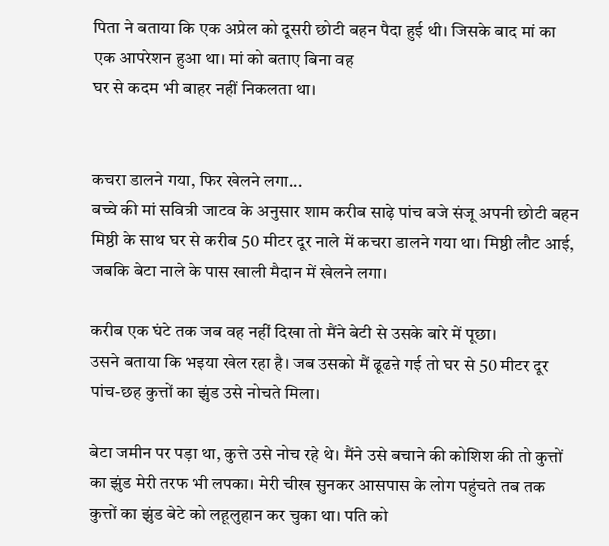पिता ने बताया कि एक अप्रेल को दूसरी छोटी बहन पैदा हुई थी। जिसके बाद मां का एक आपरेशन हुआ था। मां को बताए बिना वह
घर से कदम भी बाहर नहीं निकलता था।


कचरा डालने गया, फिर खेलने लगा...
बच्चे की मां सवित्री जाटव के अनुसार शाम करीब साढ़े पांच बजे संजू अपनी छोटी बहन मिष्ठी के साथ घर से करीब 50 मीटर दूर नाले में कचरा डालने गया था। मिष्ठी लौट आई, जबकि बेटा नाले के पास खाली मैदान में खेलने लगा।

करीब एक घंटे तक जब वह नहीं दिखा तो मैंने बेटी से उसके बारे में पूछा।
उसने बताया कि भइया खेल रहा है। जब उसको मैं ढूढऩे गई तो घर से 50 मीटर दूर पांच-छह कुत्तों का झुंड उसे नोचते मिला।

बेटा जमीन पर पड़ा था, कुत्ते उसे नोच रहे थे। मैंने उसे बचाने की कोशिश की तो कुत्तों का झुंड मेरी तरफ भी लपका। मेरी चीख सुनकर आसपास के लोग पहुंचते तब तक कुत्तों का झुंड बेटे को लहूलुहान कर चुका था। पति को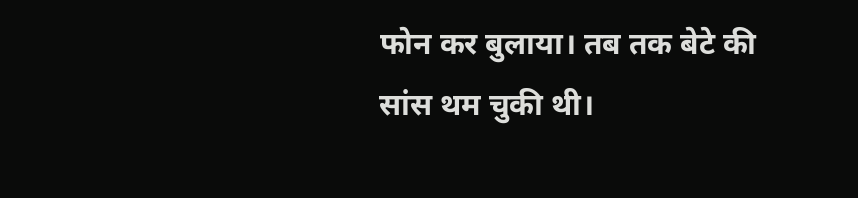फोन कर बुलाया। तब तक बेटे की सांस थम चुकी थी।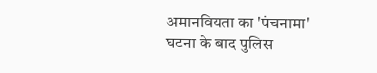अमानवियता का 'पंचनामा'
घटना के बाद पुलिस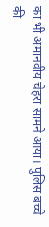का भी अमानवीय चेहरा सामने आया। पुलिस बच्चे की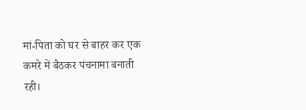मां-पिता को घर से बाहर कर एक कमरे में बैठकर पंचनामा बनाती रही।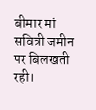बीमार मां सवित्री जमीन पर बिलखती रही।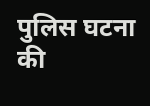पुलिस घटना की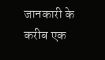जानकारी के करीब एक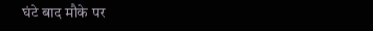घंटे बाद मौके पर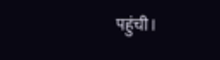पहुंची।